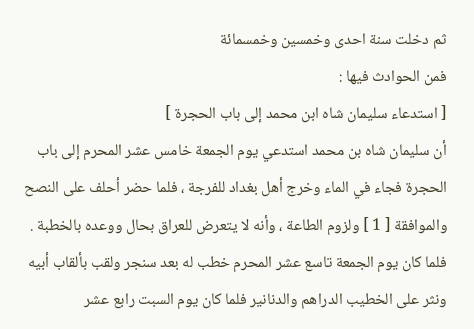ثم دخلت سنة احدى وخمسين وخمسمائة
فمن الحوادث فيها :
[ استدعاء سليمان شاه ابن محمد إلى باب الحجرة ]
أن سليمان شاه بن محمد استدعي يوم الجمعة خامس عشر المحرم إلى باب الحجرة فجاء في الماء وخرج أهل بغداد للفرجة ، فلما حضر أحلف على النصح والموافقة [ 1 ] ولزوم الطاعة ، وأنه لا يتعرض للعراق بحال ووعده بالخطبة .
فلما كان يوم الجمعة تاسع عشر المحرم خطب له بعد سنجر ولقب بألقاب أبيه ونثر على الخطيب الدراهم والدنانير فلما كان يوم السبت رابع عشر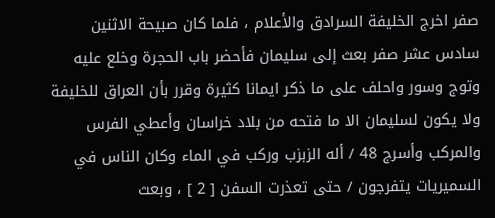صفر اخرج الخليفة السرادق والأعلام ، فلما كان صبيحة الاثنين سادس عشر صفر بعث إلى سليمان فأحضر باب الحجرة وخلع عليه وتوج وسور واحلف على ما ذكر ايمانا كثيرة وقرر بأن العراق للخليفة ولا يكون لسليمان الا ما فتحه من بلاد خراسان وأعطي الفرس والمركب وأسرج 48 / أله الزبزب وركب في الماء وكان الناس في السميريات يتفرجون / حتى تعذرت السفن [ 2 ] ، وبعث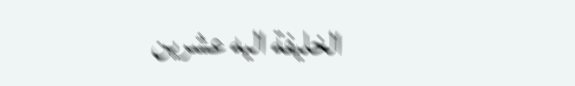الخليفة اليه عشرين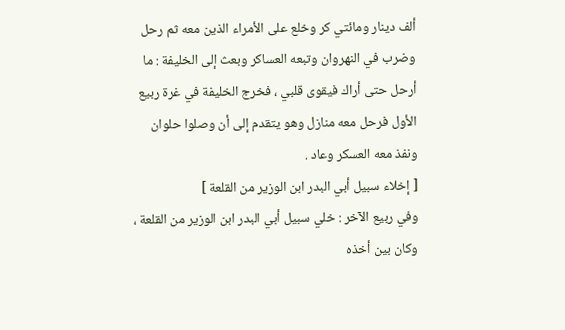ألف دينار ومائتي كر وخلع على الأمراء الذين معه ثم رحل وضرب في النهروان وتبعه العساكر وبعث إلى الخليفة : ما أرحل حتى أراك فيقوى قلبي ، فخرج الخليفة في غرة ربيع الأول فرحل معه منازل وهو يتقدم إلى أن وصلوا حلوان ونفذ معه العسكر وعاد .
[ إخلاء سبيل أبي البدر ابن الوزير من القلعة ]
وفي ربيع الآخر : خلي سبيل أبي البدر ابن الوزير من القلعة ، وكان بين أخذه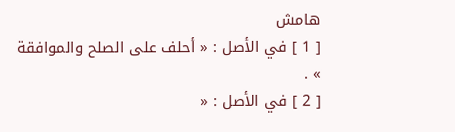هامش
[ 1 ] في الأصل : « أحلف على الصلح والموافقة » .
[ 2 ] في الأصل : «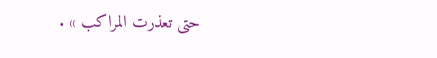حتى تعذرت المراكب » .